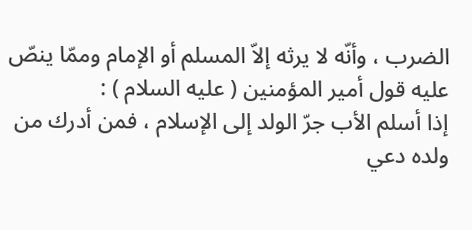الضرب ، وأنّه لا يرثه إلاّ المسلم أو الإمام وممّا ينصّ عليه قول أمير المؤمنين ( عليه السلام ) :
إذا أسلم الأب جرّ الولد إلى الإسلام ، فمن أدرك من ولده دعي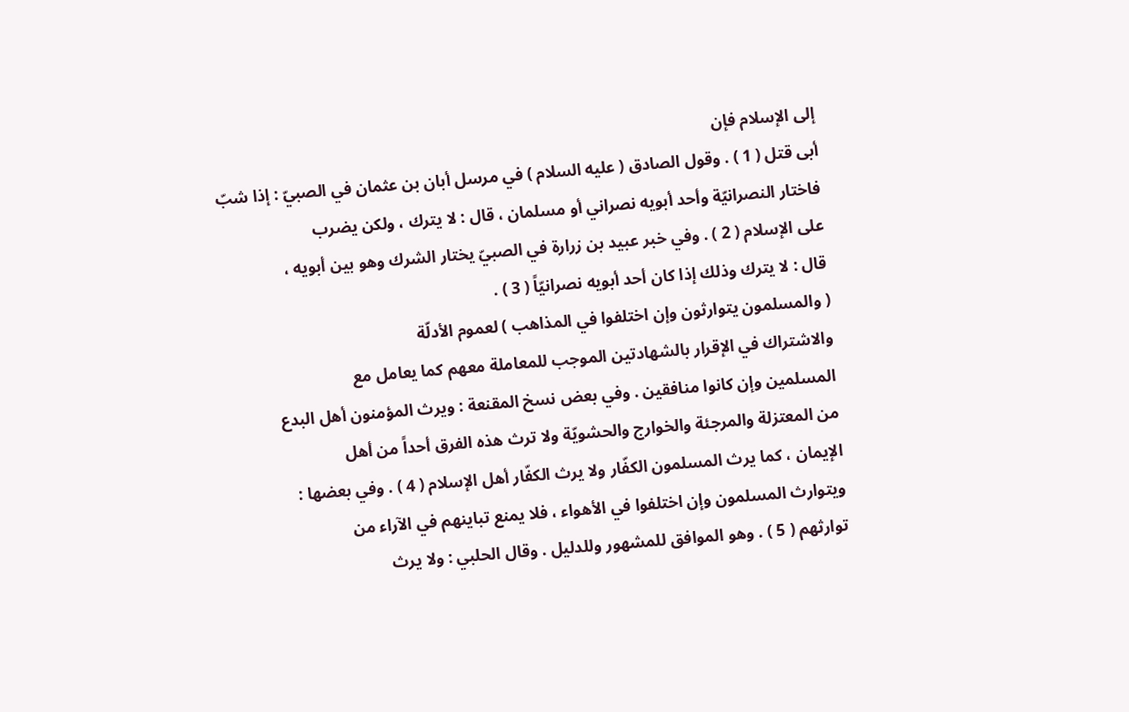إلى الإسلام فإن
أبى قتل ( 1 ) . وقول الصادق ( عليه السلام ) في مرسل أبان بن عثمان في الصبيّ : إذا شبّ
فاختار النصرانيّة وأحد أبويه نصراني أو مسلمان ، قال : لا يترك ، ولكن يضرب
على الإسلام ( 2 ) . وفي خبر عبيد بن زرارة في الصبيّ يختار الشرك وهو بين أبويه ،
قال : لا يترك وذلك إذا كان أحد أبويه نصرانيّاً ( 3 ) .
( والمسلمون يتوارثون وإن اختلفوا في المذاهب ) لعموم الأدلّة
والاشتراك في الإقرار بالشهادتين الموجب للمعاملة معهم كما يعامل مع
المسلمين وإن كانوا منافقين . وفي بعض نسخ المقنعة : ويرث المؤمنون أهل البدع
من المعتزلة والمرجئة والخوارج والحشويّة ولا ترث هذه الفرق أحداً من أهل
الإيمان ، كما يرث المسلمون الكفّار ولا يرث الكفّار أهل الإسلام ( 4 ) . وفي بعضها :
ويتوارث المسلمون وإن اختلفوا في الأهواء ، فلا يمنع تباينهم في الآراء من
توارثهم ( 5 ) . وهو الموافق للمشهور وللدليل . وقال الحلبي : ولا يرث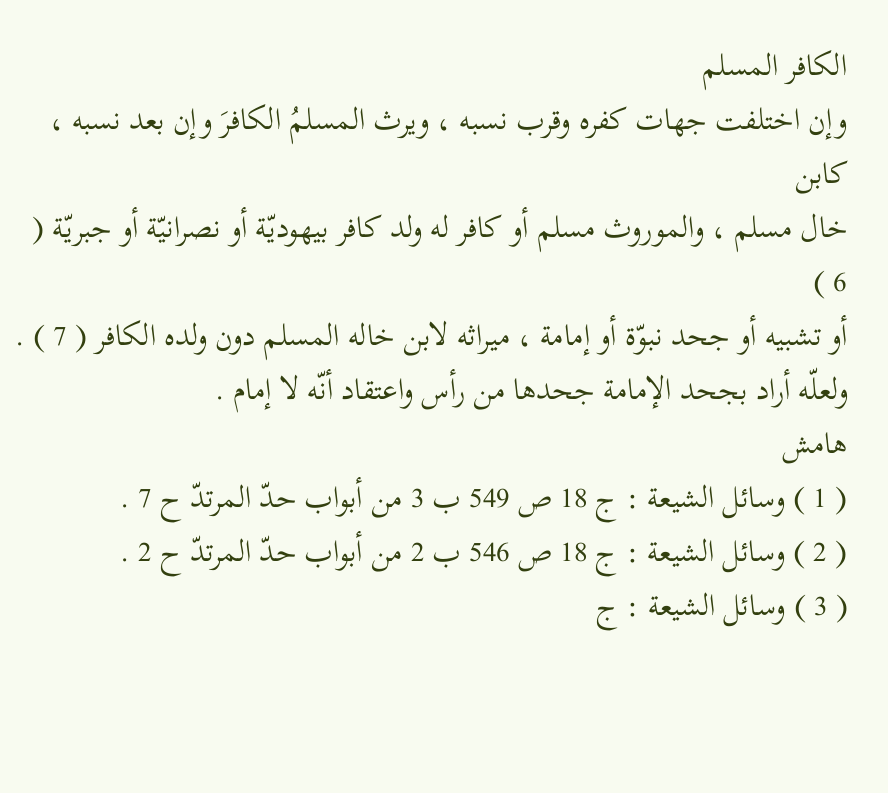الكافر المسلم
وإن اختلفت جهات كفره وقرب نسبه ، ويرث المسلمُ الكافرَ وإن بعد نسبه ، كابن
خال مسلم ، والموروث مسلم أو كافر له ولد كافر بيهوديّة أو نصرانيّة أو جبريّة ( 6 )
أو تشبيه أو جحد نبوّة أو إمامة ، ميراثه لابن خاله المسلم دون ولده الكافر ( 7 ) .
ولعلّه أراد بجحد الإمامة جحدها من رأس واعتقاد أنّه لا إمام .
هامش
( 1 ) وسائل الشيعة : ج 18 ص 549 ب 3 من أبواب حدّ المرتدّ ح 7 .
( 2 ) وسائل الشيعة : ج 18 ص 546 ب 2 من أبواب حدّ المرتدّ ح 2 .
( 3 ) وسائل الشيعة : ج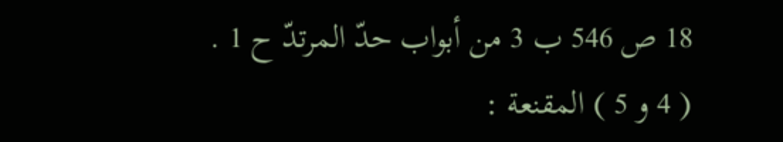18 ص 546 ب 3 من أبواب حدّ المرتدّ ح 1 .
( 4 و 5 ) المقنعة :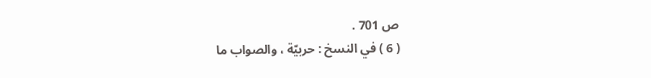ص 701 .
( 6 ) في النسخ : حربيّة ، والصواب ما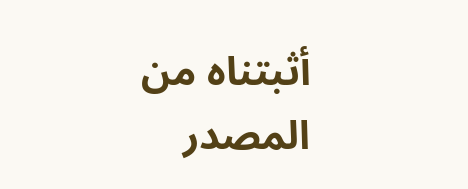أثبتناه من المصدر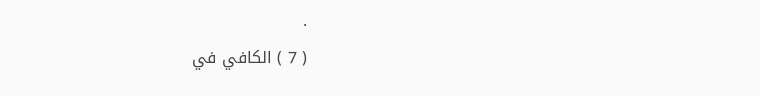.
( 7 ) الكافي في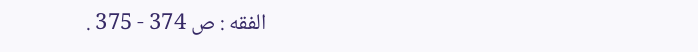الفقه : ص 374 - 375 .